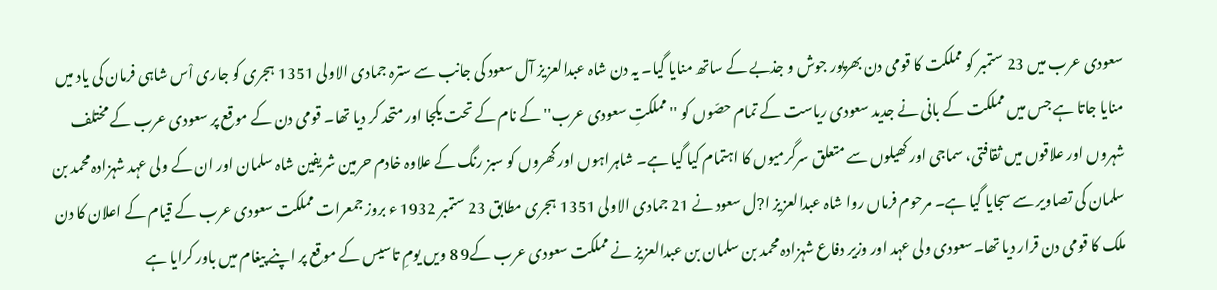سعودی عرب میں 23 ستمبر کو مملکت کا قومی دن بھرپور جوش و جذبے کے ساتھ منایا گیا۔ یہ دن شاہ عبدالعزیز آل سعود کی جانب سے سترہ جمادی الاولی 1351 ہجری کو جاری اْس شاہی فرمان کی یاد میں منایا جاتا ہے جس میں مملکت کے بانی نے جدید سعودی ریاست کے تمام حصّوں کو ''مملکتِ سعودی عرب'' کے نام کے تحت یکجا اور متحد کر دیا تھا۔ قومی دن کے موقع پر سعودی عرب کے مختلف شہروں اور علاقوں میں ثقافتی، سماجی اور کھیلوں سے متعلق سرگرمیوں کا اہتمام کیا گیا ہے۔ شاہراہوں اور گھروں کو سبز رنگ کے علاوہ خادم حرمین شریفین شاہ سلمان اور ان کے ولی عہد شہزادہ محمد بن سلمان کی تصاویر سے سجایا گیا ہے۔ مرحوم فرماں روا شاہ عبدالعزیز ا?ل سعود نے 21 جمادی الاولی 1351 ہجری مطابق 23 ستمبر 1932 ء بروز جمعرات مملکت سعودی عرب کے قیام کے اعلان کا دن ملک کا قومی دن قرار دیا تھا۔سعودی ولی عہد اور وزیر دفاع شہزادہ محمد بن سلمان بن عبدالعزیز نے مملکت سعودی عرب کے9 8 ویں یومِ تاسیس کے موقع پر اپنے پیغام میں باور کرایا ہے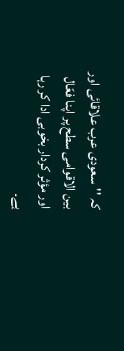کہ ''سعودی عرب علاقائی اور بین الاقوامی سطح پر اپنا فعّال اور مؤثر کردار بخوبی ادا کر رہا ہے۔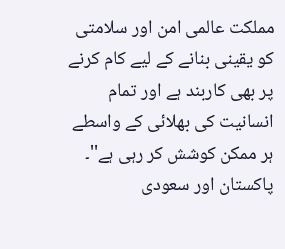مملکت عالمی امن اور سلامتی کو یقینی بنانے کے لیے کام کرنے پر بھی کاربند ہے اور تمام انسانیت کی بھلائی کے واسطے ہر ممکن کوشش کر رہی ہے''۔ پاکستان اور سعودی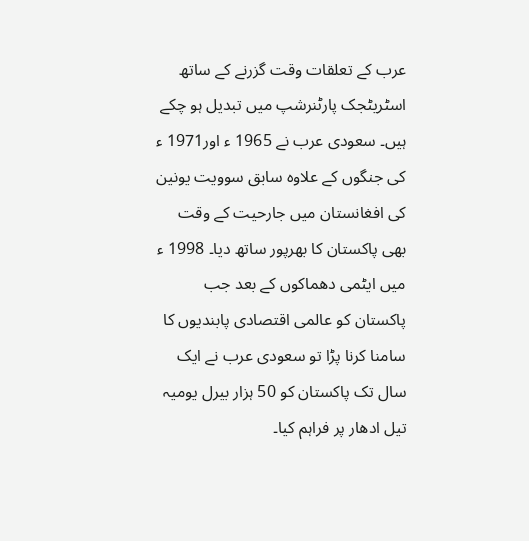عرب کے تعلقات وقت گزرنے کے ساتھ اسٹریٹجک پارٹنرشپ میں تبدیل ہو چکے ہیں۔ سعودی عرب نے 1965 ء اور1971 ء کی جنگوں کے علاوہ سابق سوویت یونین کی افغانستان میں جارحیت کے وقت بھی پاکستان کا بھرپور ساتھ دیا۔ 1998 ء میں ایٹمی دھماکوں کے بعد جب پاکستان کو عالمی اقتصادی پابندیوں کا سامنا کرنا پڑا تو سعودی عرب نے ایک سال تک پاکستان کو 50 ہزار بیرل یومیہ تیل ادھار پر فراہم کیا۔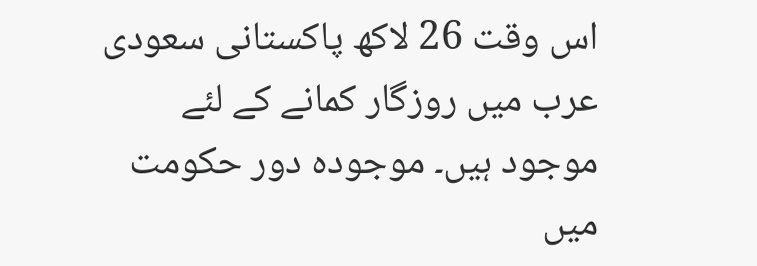اس وقت 26 لاکھ پاکستانی سعودی عرب میں روزگار کمانے کے لئے موجود ہیں۔ موجودہ دور حکومت میں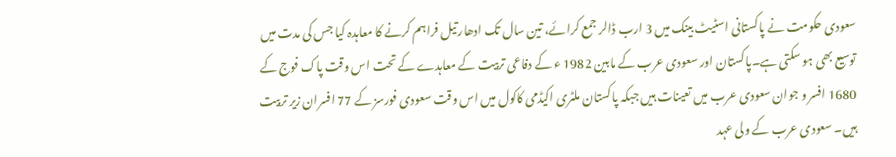سعودی حکومت نے پاکستانی اسٹیٹ بینک میں 3 ارب ڈالر جمع کرائے، تین سال تک ادھار تیل فراہم کرنے کا معاہدہ کیا جس کی مدت میں توسیع بھی ہو سکتی ہے۔پاکستان اور سعودی عرب کے مابین 1982 ء کے دفاعی تربیت کے معاہدے کے تحت اس وقت پاک فوج کے 1680 افسر و جوان سعودی عرب میں تعینات ہیں جبکہ پاکستان ملٹری اکیڈمی کاکول میں اس وقت سعودی فورسز کے 77 افسران زیر تربیت ہیں۔ سعودی عرب کے ولی عہد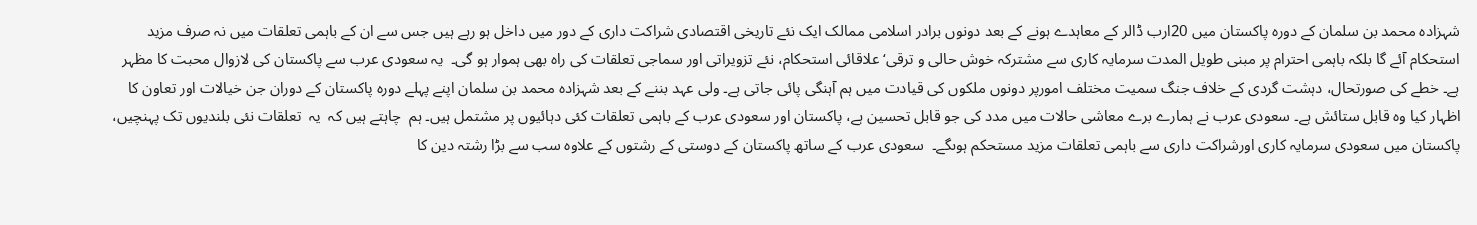شہزادہ محمد بن سلمان کے دورہ پاکستان میں 20ارب ڈالر کے معاہدے ہونے کے بعد دونوں برادر اسلامی ممالک ایک نئے تاریخی اقتصادی شراکت داری کے دور میں داخل ہو رہے ہیں جس سے ان کے باہمی تعلقات میں نہ صرف مزید استحکام آئے گا بلکہ باہمی احترام پر مبنی طویل المدت سرمایہ کاری سے مشترکہ خوش حالی و ترقی‘ علاقائی استحکام، نئے تزویراتی اور سماجی تعلقات کی راہ بھی ہموار ہو گی۔  یہ سعودی عرب سے پاکستان کی لازوال محبت کا مظہر ہے۔ خطے کی صورتحال، دہشت گردی کے خلاف جنگ سمیت مختلف امورپر دونوں ملکوں کی قیادت میں ہم آہنگی پائی جاتی ہے۔ ولی عہد بننے کے بعد شہزادہ محمد بن سلمان اپنے پہلے دورہ پاکستان کے دوران جن خیالات اور تعاون کا اظہار کیا وہ قابل ستائش ہے۔ سعودی عرب نے ہمارے برے معاشی حالات میں مدد کی جو قابل تحسین ہے، پاکستان اور سعودی عرب کے باہمی تعلقات کئی دہائیوں پر مشتمل ہیں۔ ہم  چاہتے ہیں کہ  یہ  تعلقات نئی بلندیوں تک پہنچیں، پاکستان میں سعودی سرمایہ کاری اورشراکت داری سے باہمی تعلقات مزید مستحکم ہوںگے۔  سعودی عرب کے ساتھ پاکستان کے دوستی کے رشتوں کے علاوہ سب سے بڑا رشتہ دین کا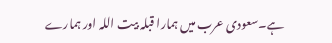ہے۔سعودی عرب میں ہمارا قبلہ بیت اللہ اور ہمارے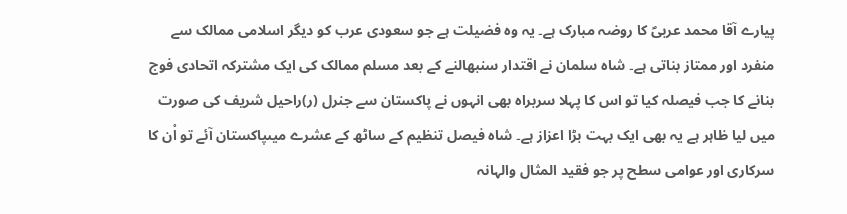پیارے آقا محمد عربیؐ کا روضہ مبارک ہے۔ یہ وہ فضیلت ہے جو سعودی عرب کو دیگر اسلامی ممالک سے منفرد اور ممتاز بناتی ہے۔ شاہ سلمان نے اقتدار سنبھالنے کے بعد مسلم ممالک کی ایک مشترکہ اتحادی فوج بنانے کا جب فیصلہ کیا تو اس کا پہلا سربراہ بھی انہوں نے پاکستان سے جنرل (ر)راحیل شریف کی صورت میں لیا ظاہر ہے یہ بھی ایک بہت بڑا اعزاز ہے۔ شاہ فیصل تنظیم کے ساٹھ کے عشرے میںپاکستان آئے تو اْن کا سرکاری اور عوامی سطح پر جو فقید المثال والہانہ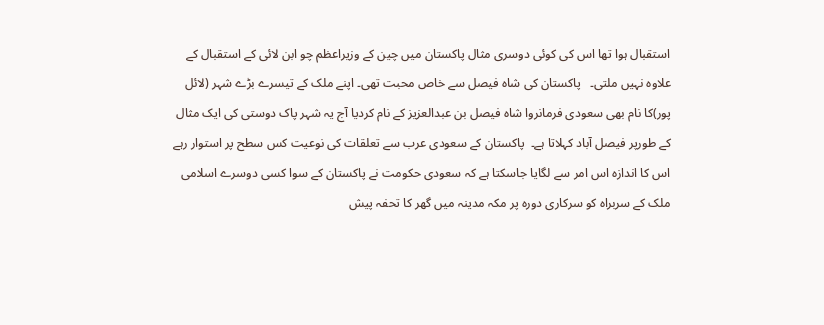استقبال ہوا تھا اس کی کوئی دوسری مثال پاکستان میں چین کے وزیراعظم چو ابن لائی کے استقبال کے علاوہ نہیں ملتی۔   پاکستان کی شاہ فیصل سے خاص محبت تھی۔ اپنے ملک کے تیسرے بڑے شہر (لائل پور)کا نام بھی سعودی فرمانروا شاہ فیصل بن عبدالعزیز کے نام کردیا آج یہ شہر پاک دوستی کی ایک مثال کے طورپر فیصل آباد کہلاتا ہے۔  پاکستان کے سعودی عرب سے تعلقات کی نوعیت کس سطح پر استوار رہے اس کا اندازہ اس امر سے لگایا جاسکتا ہے کہ سعودی حکومت نے پاکستان کے سوا کسی دوسرے اسلامی ملک کے سربراہ کو سرکاری دورہ پر مکہ مدینہ میں گھر کا تحفہ پیش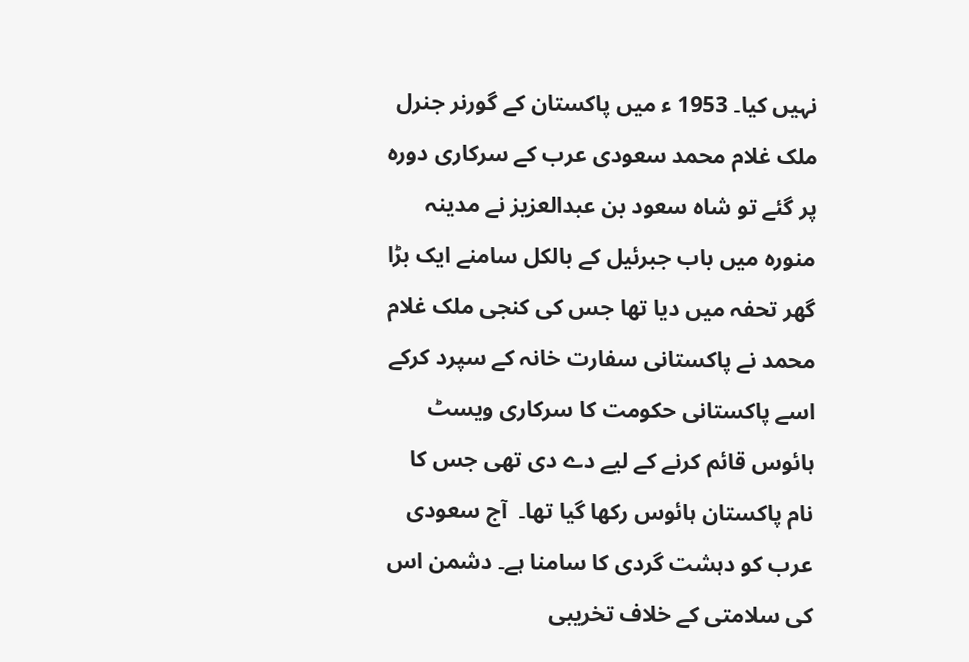نہیں کیا۔ 1953 ء میں پاکستان کے گورنر جنرل ملک غلام محمد سعودی عرب کے سرکاری دورہ پر گئے تو شاہ سعود بن عبدالعزیز نے مدینہ منورہ میں باب جبرئیل کے بالکل سامنے ایک بڑا گھر تحفہ میں دیا تھا جس کی کنجی ملک غلام محمد نے پاکستانی سفارت خانہ کے سپرد کرکے اسے پاکستانی حکومت کا سرکاری ویسٹ ہائوس قائم کرنے کے لیے دے دی تھی جس کا نام پاکستان ہائوس رکھا گیا تھا۔  آج سعودی عرب کو دہشت گردی کا سامنا ہے۔ دشمن اس کی سلامتی کے خلاف تخریبی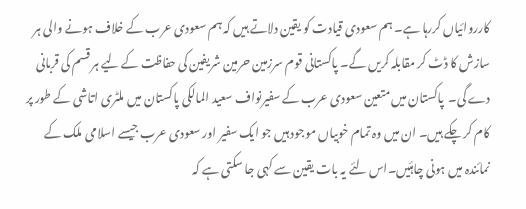کارروائیاں کررہا ہے۔ ہم سعودی قیادت کو یقین دلاتے ہیں کہ ہم سعودی عرب کے خلاف ہونے والی ہر سازش کا ڈٹ کر مقابلہ کریں گے۔ پاکستانی قوم سرزمین حرمین شریفین کی حفاظت کے لیے ہر قسم کی قربانی دے گی۔  پاکستان میں متعین سعودی عرب کے سفیرنواف سعید المالکی پاکستان میں ملٹری اتاشی کے طور پر کام کر چکے ہیں۔ ان میں وہ تمام خوبیاں موجود ہیں جو ایک سفیر اور سعودی عرب جیسے اسلامی ملک کے نمائندہ میں ہونی چاہئیں۔اس لئے یہ بات یقین سے کہی جا سکتی ہے کہ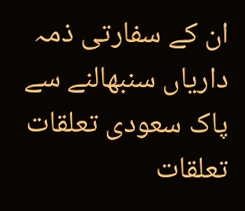ان کے سفارتی ذمہ داریاں سنبھالنے سے پاک سعودی تعلقات تعلقات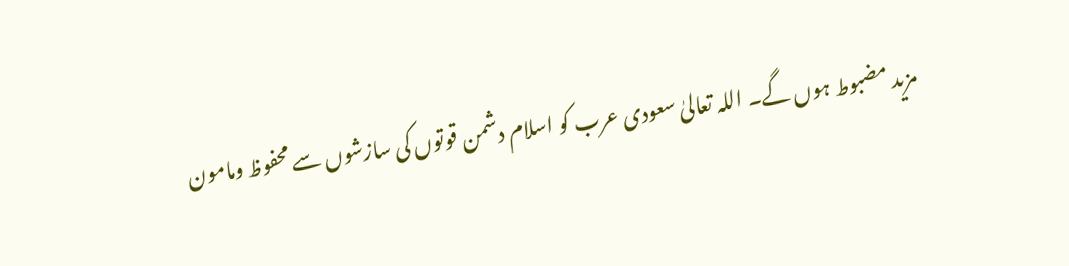مزید مضبوط ہوں گے۔ اللہ تعالیٰ سعودی عرب کو اسلام دشمن قوتوں کی سازشوں سے محفوظ ومامون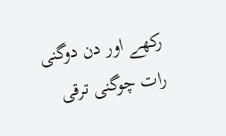رکھے اور دن دوگنی رات چوگنی ترقی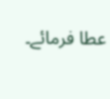عطا فرمائے۔